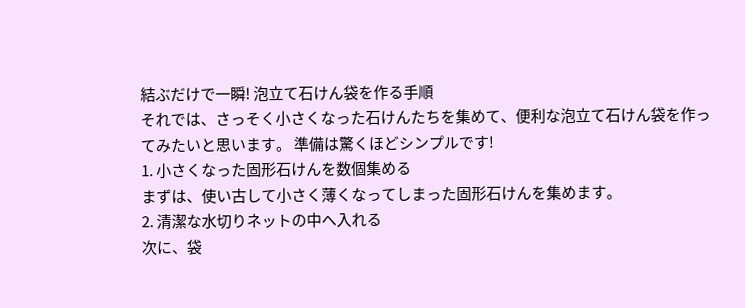結ぶだけで一瞬! 泡立て石けん袋を作る手順
それでは、さっそく小さくなった石けんたちを集めて、便利な泡立て石けん袋を作ってみたいと思います。 準備は驚くほどシンプルです!
1. 小さくなった固形石けんを数個集める
まずは、使い古して小さく薄くなってしまった固形石けんを集めます。
2. 清潔な水切りネットの中へ入れる
次に、袋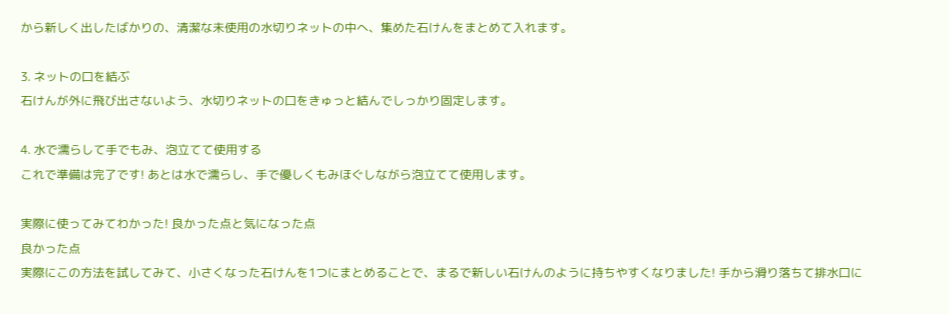から新しく出したばかりの、清潔な未使用の水切りネットの中へ、集めた石けんをまとめて入れます。

3. ネットの口を結ぶ
石けんが外に飛び出さないよう、水切りネットの口をきゅっと結んでしっかり固定します。

4. 水で濡らして手でもみ、泡立てて使用する
これで準備は完了です! あとは水で濡らし、手で優しくもみほぐしながら泡立てて使用します。

実際に使ってみてわかった! 良かった点と気になった点
良かった点
実際にこの方法を試してみて、小さくなった石けんを1つにまとめることで、まるで新しい石けんのように持ちやすくなりました! 手から滑り落ちて排水口に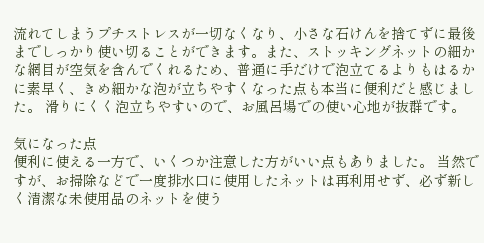流れてしまうプチストレスが一切なくなり、小さな石けんを捨てずに最後までしっかり使い切ることができます。また、ストッキングネットの細かな網目が空気を含んでくれるため、普通に手だけで泡立てるよりもはるかに素早く、きめ細かな泡が立ちやすくなった点も本当に便利だと感じました。 滑りにくく泡立ちやすいので、お風呂場での使い心地が抜群です。

気になった点
便利に使える一方で、いくつか注意した方がいい点もありました。 当然ですが、お掃除などで一度排水口に使用したネットは再利用せず、必ず新しく清潔な未使用品のネットを使う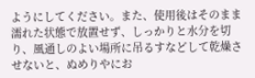ようにしてください。また、使用後はそのまま濡れた状態で放置せず、しっかりと水分を切り、風通しのよい場所に吊るすなどして乾燥させないと、ぬめりやにお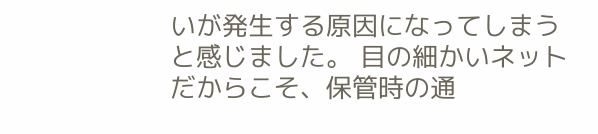いが発生する原因になってしまうと感じました。 目の細かいネットだからこそ、保管時の通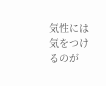気性には気をつけるのが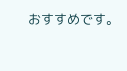おすすめです。